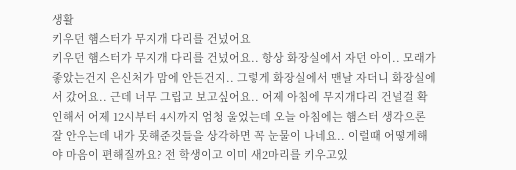생활
키우던 햄스터가 무지개 다리를 건넜어요
키우던 햄스터가 무지개 다리를 건넜어요.. 항상 화장실에서 자던 아이.. 모래가 좋았는건지 은신처가 맘에 안든건지.. 그렇게 화장실에서 맨날 자더니 화장실에서 갔어요.. 근데 너무 그립고 보고싶어요.. 어제 아침에 무지개다리 건널걸 확인해서 어제 12시부터 4시까지 엄청 울었는데 오늘 아침에는 햄스터 생각으론 잘 안우는데 내가 못해준것들을 상각하면 꼭 눈물이 나네요.. 이럴때 어떻게해야 마음이 편해질까요? 전 학생이고 이미 새2마리를 키우고있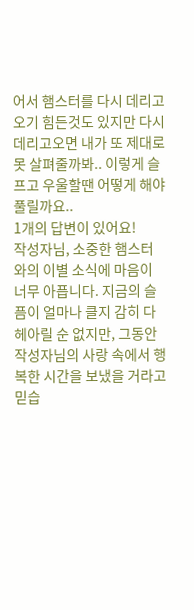어서 햄스터를 다시 데리고 오기 힘든것도 있지만 다시 데리고오면 내가 또 제대로 못 살펴줄까봐.. 이렇게 슬프고 우울할땐 어떻게 해야 풀릴까요..
1개의 답변이 있어요!
작성자님, 소중한 햄스터와의 이별 소식에 마음이 너무 아픕니다. 지금의 슬픔이 얼마나 클지 감히 다 헤아릴 순 없지만, 그동안 작성자님의 사랑 속에서 행복한 시간을 보냈을 거라고 믿습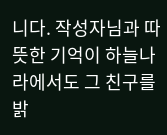니다. 작성자님과 따뜻한 기억이 하늘나라에서도 그 친구를 밝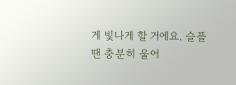게 빛나게 할 거에요. 슬플 땐 충분히 울어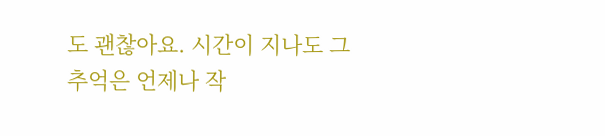도 괜찮아요. 시간이 지나도 그 추억은 언제나 작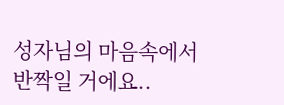성자님의 마음속에서 반짝일 거에요..